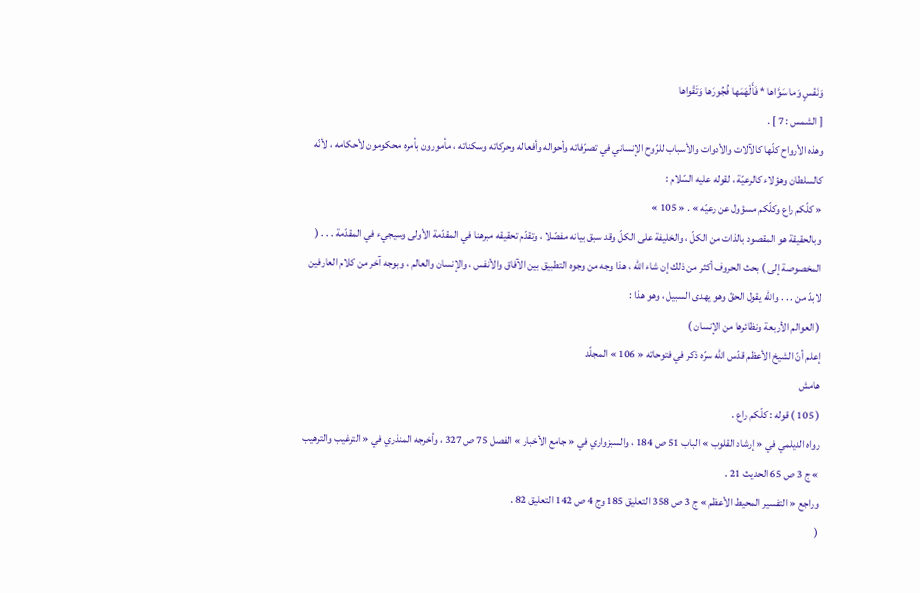وَنَفْسٍ وَما سَوَّاها * فَأَلْهَمَها فُجُورَها وَتَقْواها
[ الشمس : 7 ] .
وهذه الأرواح كلّها كالآلات والأدوات والأسباب للرّوح الإنساني في تصرّفاته وأحواله وأفعاله وحركاته وسكناته ، مأمورون بأمره محكومون لأحكامه ، لأنّه كالسلطان وهؤلاء كالرعيّة ، لقوله عليه السّلام :
« كلّكم راع وكلّكم مسؤول عن رعيّه » . « 105 »
وبالحقيقة هو المقصود بالذات من الكلّ ، والخليفة على الكلّ وقد سبق بيانه مفصّلا ، وتقدّم تحقيقه مبرهنا في المقدّمة الأولى وسيجيء في المقدّمة . . . ( المخصوصة إلى ) بحث الحروف أكثر من ذلك إن شاء اللّه ، هذا وجه من وجوه التطبيق بين الآفاق والأنفس ، والإنسان والعالم ، وبوجه آخر من كلام العارفين لابدّ من . . . واللّه يقول الحقّ وهو يهدى السبيل ، وهو هذا :
( العوالم الأربعة ونظائرها من الإنسان )
إعلم أنّ الشيخ الأعظم قدّس اللّه سرّه ذكر في فتوحاته « 106 » المجلّد
هامش
( 105 ) قوله : كلّكم راع .
رواه الديلمي في « إرشاد القلوب » الباب 51 ص 184 ، والسبزواري في « جامع الأخبار » الفصل 75 ص 327 ، وأخرجه المنذري في « الترغيب والترهيب » ج 3 ص 65 الحديث 21 .
وراجع « التفسير المحيط الأعظم » ج 3 ص 358 التعليق 185 وج 4 ص 142 التعليق 82 .
(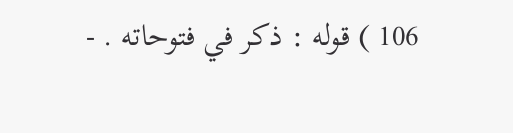106 ) قوله : ذكر في فتوحاته . -